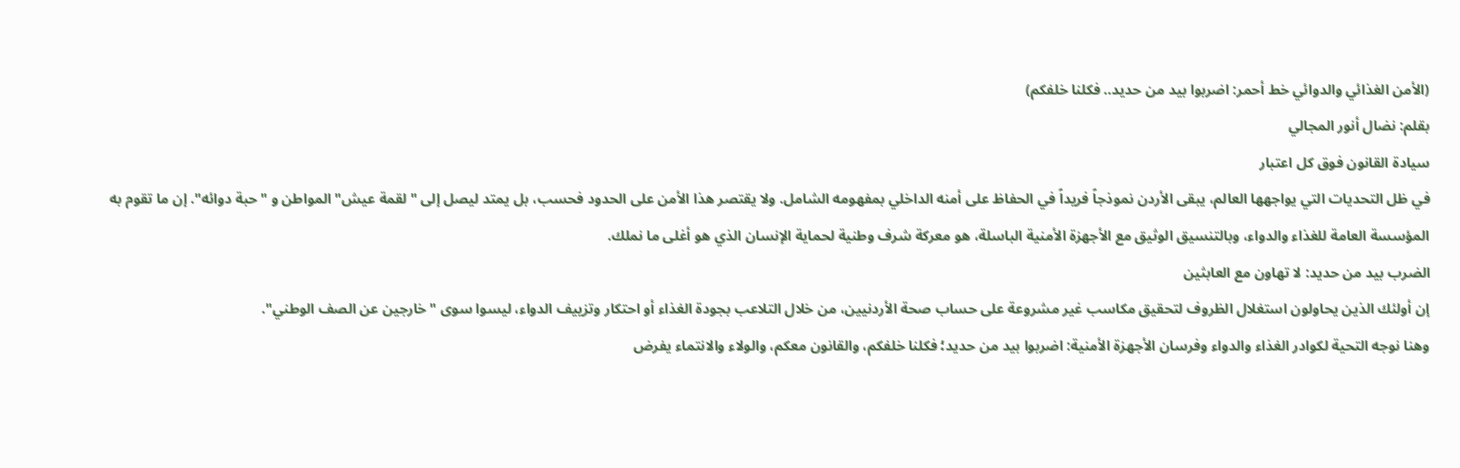(الأمن الغذائي والدوائي خط أحمر: اضربوا بيد من حديد.. فكلنا خلفكم)
بقلم: نضال أنور المجالي
سيادة القانون فوق كل اعتبار
في ظل التحديات التي يواجهها العالم، يبقى الأردن نموذجاً فريداً في الحفاظ على أمنه الداخلي بمفهومه الشامل. ولا يقتصر هذا الأمن على الحدود فحسب، بل يمتد ليصل إلى "لقمة عيش" المواطن و "حبة دوائه". إن ما تقوم به المؤسسة العامة للغذاء والدواء، وبالتنسيق الوثيق مع الأجهزة الأمنية الباسلة، هو معركة شرف وطنية لحماية الإنسان الذي هو أغلى ما نملك.
الضرب بيد من حديد: لا تهاون مع العابثين
إن أولئك الذين يحاولون استغلال الظروف لتحقيق مكاسب غير مشروعة على حساب صحة الأردنيين، من خلال التلاعب بجودة الغذاء أو احتكار وتزييف الدواء، ليسوا سوى "خارجين عن الصف الوطني".
وهنا نوجه التحية لكوادر الغذاء والدواء وفرسان الأجهزة الأمنية: اضربوا بيد من حديد؛ فكلنا خلفكم، والقانون معكم، والولاء والانتماء يفرض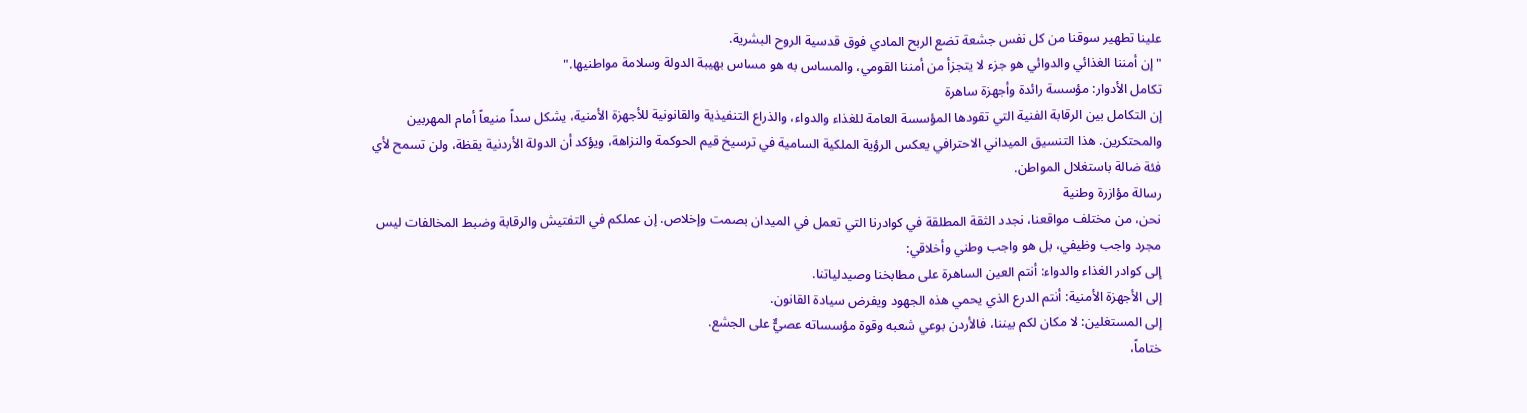علينا تطهير سوقنا من كل نفس جشعة تضع الربح المادي فوق قدسية الروح البشرية.
"إن أمننا الغذائي والدوائي هو جزء لا يتجزأ من أمننا القومي، والمساس به هو مساس بهيبة الدولة وسلامة مواطنيها."
تكامل الأدوار: مؤسسة رائدة وأجهزة ساهرة
إن التكامل بين الرقابة الفنية التي تقودها المؤسسة العامة للغذاء والدواء، والذراع التنفيذية والقانونية للأجهزة الأمنية، يشكل سداً منيعاً أمام المهربين والمحتكرين. هذا التنسيق الميداني الاحترافي يعكس الرؤية الملكية السامية في ترسيخ قيم الحوكمة والنزاهة، ويؤكد أن الدولة الأردنية يقظة، ولن تسمح لأي فئة ضالة باستغلال المواطن.
رسالة مؤازرة وطنية
نحن، من مختلف مواقعنا، نجدد الثقة المطلقة في كوادرنا التي تعمل في الميدان بصمت وإخلاص. إن عملكم في التفتيش والرقابة وضبط المخالفات ليس مجرد واجب وظيفي، بل هو واجب وطني وأخلاقي:
إلى كوادر الغذاء والدواء: أنتم العين الساهرة على مطابخنا وصيدلياتنا.
إلى الأجهزة الأمنية: أنتم الدرع الذي يحمي هذه الجهود ويفرض سيادة القانون.
إلى المستغلين: لا مكان لكم بيننا، فالأردن بوعي شعبه وقوة مؤسساته عصيٌّ على الجشع.
ختاماً،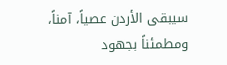سيبقى الأردن عصياً، آمناً، ومطمئناً بجهود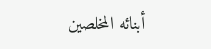أبنائه المخلصين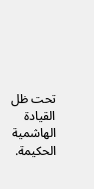تحت ظل القيادة الهاشمية الحكيمة.